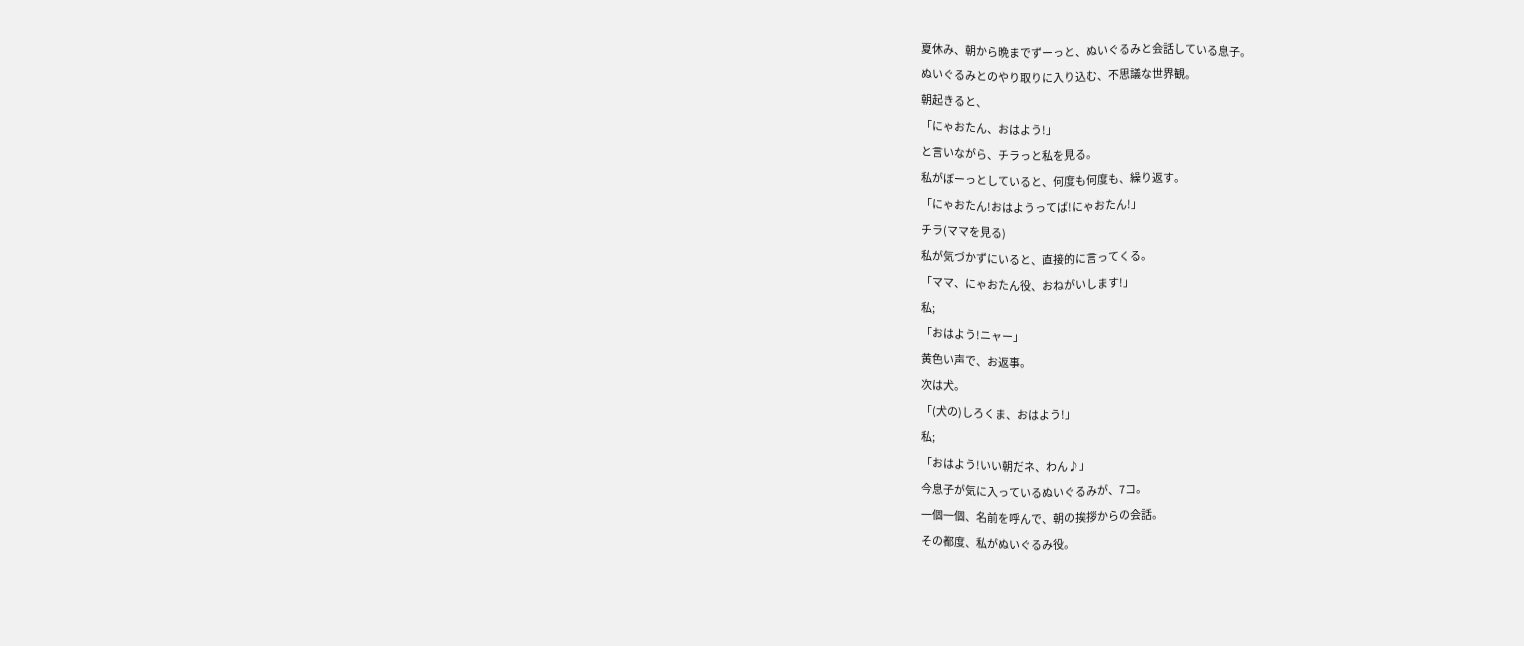夏休み、朝から晩までずーっと、ぬいぐるみと会話している息子。
ぬいぐるみとのやり取りに入り込む、不思議な世界観。
朝起きると、
「にゃおたん、おはよう!」
と言いながら、チラっと私を見る。
私がぼーっとしていると、何度も何度も、繰り返す。
「にゃおたん!おはようってば!にゃおたん!」
チラ(ママを見る)
私が気づかずにいると、直接的に言ってくる。
「ママ、にゃおたん役、おねがいします!」
私;
「おはよう!ニャー」
黄色い声で、お返事。
次は犬。
「(犬の)しろくま、おはよう!」
私;
「おはよう!いい朝だネ、わん♪」
今息子が気に入っているぬいぐるみが、7コ。
一個一個、名前を呼んで、朝の挨拶からの会話。
その都度、私がぬいぐるみ役。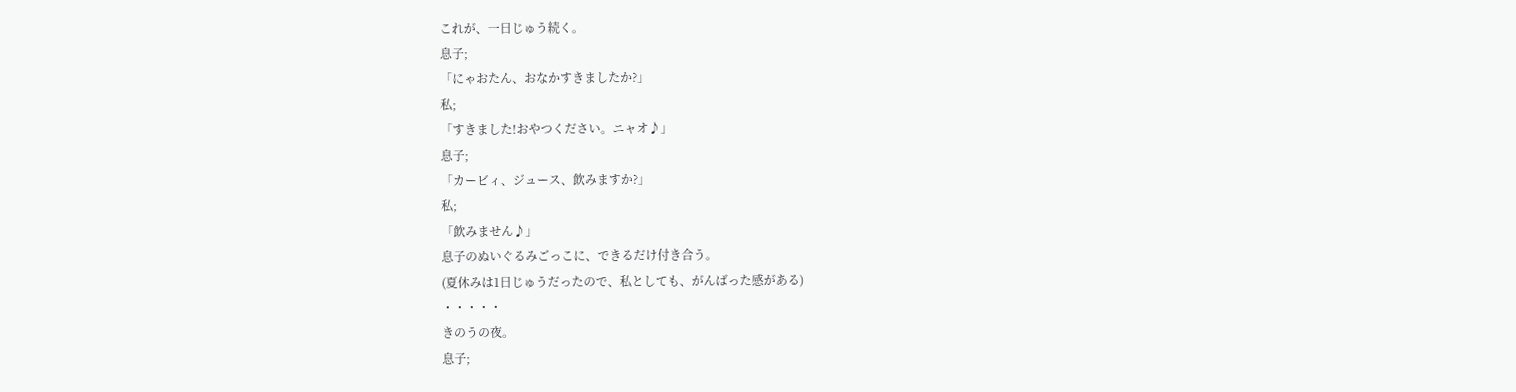これが、一日じゅう続く。
息子;
「にゃおたん、おなかすきましたか?」
私;
「すきました!おやつください。ニャオ♪」
息子;
「カービィ、ジュース、飲みますか?」
私;
「飲みません♪」
息子のぬいぐるみごっこに、できるだけ付き合う。
(夏休みは1日じゅうだったので、私としても、がんばった感がある)
・・・・・
きのうの夜。
息子;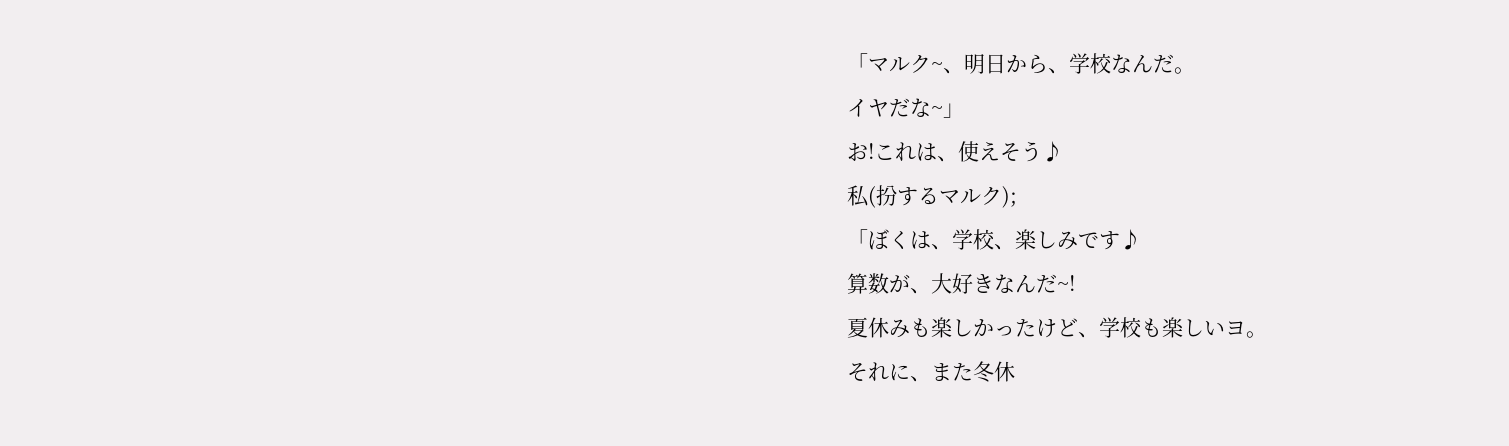「マルク~、明日から、学校なんだ。
イヤだな~」
お!これは、使えそう♪
私(扮するマルク);
「ぼくは、学校、楽しみです♪
算数が、大好きなんだ~!
夏休みも楽しかったけど、学校も楽しいヨ。
それに、また冬休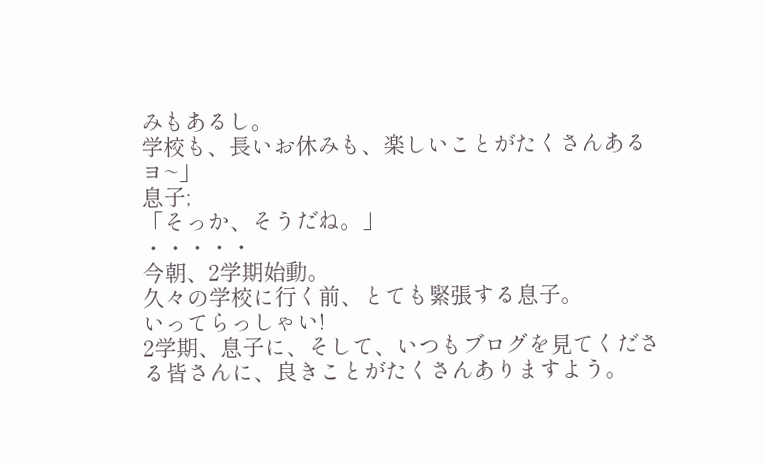みもあるし。
学校も、長いお休みも、楽しいことがたくさんあるヨ~」
息子;
「そっか、そうだね。」
・・・・・
今朝、2学期始動。
久々の学校に行く前、とても緊張する息子。
いってらっしゃい!
2学期、息子に、そして、いつもブログを見てくださる皆さんに、良きことがたくさんありますよう。